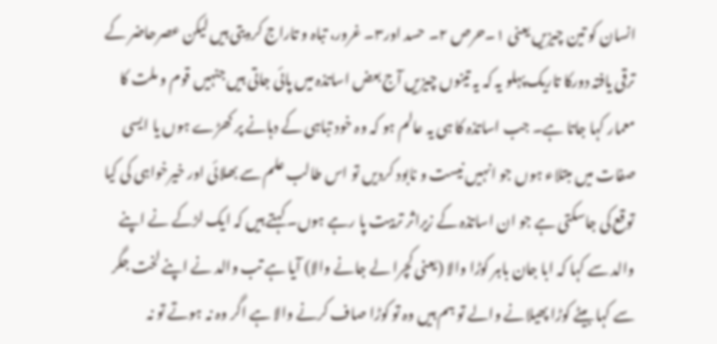انسان کو تین چیزیں یعنی ۱۔حرص ۲۔ حسد اور۳۔ غرور، تباہ و تاراج کردیتی ہیں لیکن عصرحاضر کے ترقی یافتہ دورکا تاریک پہلو یہ کہ یہ تینوں چیزیں آج بعض اساتذہ میں پائی جاتی ہیں جنہیں قوم و ملت کا معمار کہا جاتا ہے۔ جب اساتذہ کا ہی یہ عالم ہو کہ وہ خود تباہی کے دہانے پر کھڑے ہوں یا ایسی صفات میں مبتلاء ہوں جو انہیں نیست و نابود کردیں تو اس طالب علم سے بھلائی اور خیرخواہی کی کیا توقع کی جاسکتی ہے جو ان اساتذہ کے زیراثر تربیت پا رہے ہوں۔ کہتے ہیں کہ ایک لڑکے نے اپنے والد سے کہا کہ ابا جان باہر کوڑا والا (یعنی کچرا لے جانے والا) آیا ہے تب والد نے اپنے لخت جگر سے کہا بیٹے کوڑا پھیلانے والے تو ہم ہیں وہ تو کوڑا صاف کرنے والا ہے اگر وہ نہ ہوتے تو نہ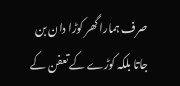صرف ہمارا گھر کوڑا دان بن جاتا بلکہ کوڑے کے تعفن کے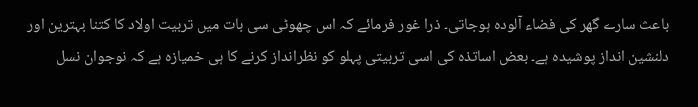باعث سارے گھر کی فضاء آلودہ ہوجاتی۔ ذرا غور فرمائے کہ اس چھوٹی سی بات میں تربیت اولاد کا کتنا بہترین اور دلنشین انداز پوشیدہ ہے۔ بعض اساتذہ کی اسی تربیتی پہلو کو نظرانداز کرنے کا ہی خمیازہ ہے کہ نوجوان نسل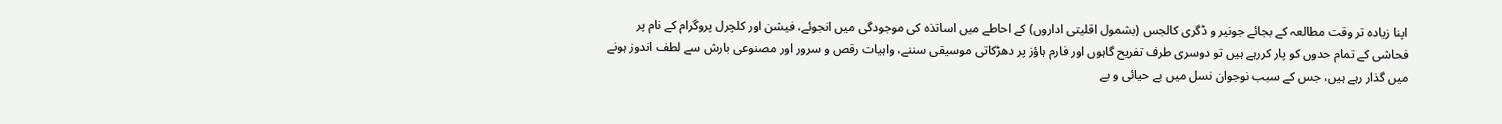اپنا زیادہ تر وقت مطالعہ کے بجائے جونیر و ڈگری کالجس (بشمول اقلیتی اداروں) کے احاطے میں اساتذہ کی موجودگی میں انجوئے، فیشن اور کلچرل پروگرام کے نام پر فحاشی کے تمام حدوں کو پار کررہے ہیں تو دوسری طرف تفریح گاہوں اور فارم ہاؤز پر دھڑکاتی موسیقی سننے، واہیات رقص و سرور اور مصنوعی بارش سے لطف اندوز ہونے میں گذار رہے ہیں، جس کے سبب نوجوان نسل میں بے حیائی و بے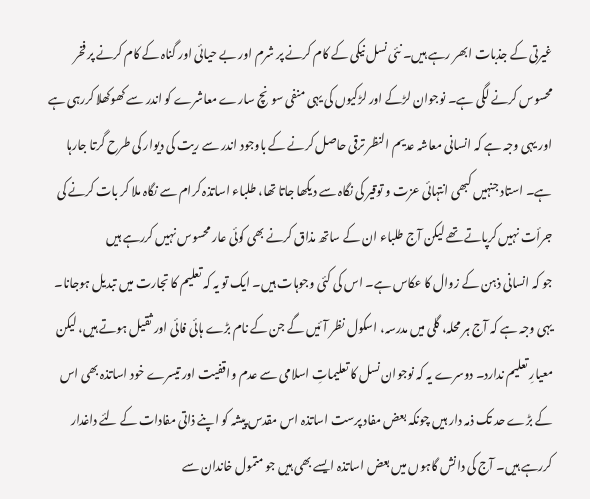غیرتی کے جذبات ابھر رہے ہیں۔ نئی نسل نیکی کے کام کرنے پر شرم اور بے حیائی اور گناہ کے کام کرنے پر فخر محسوس کرنے لگی ہے۔ نوجوان لڑکے اور لڑکیوں کی یہی منفی سونچ سارے معاشرے کو اندر سے کھوکھلا کررہی ہے اور یہی وجہ ہے کہ انسانی معاشہ عدیم النظر ترقی حاصل کرنے کے باوجود اندر سے ریت کی دیوار کی طرح گرتا جارہا ہے۔ استاد جنہیں کبھی انتہائی عزت و توقیر کی نگاہ سے دیکھا جاتا تھا، طلباء اساتذہ کرام سے نگاہ ملا کر بات کرنے کی جرأت نہیں کرپاتے تھے لیکن آج طلباء ان کے ساتھ مذاق کرنے بھی کوئی عار محسوس نہیں کررہے ہیں
جو کہ انسانی ذہن کے زوال کا عکاس ہے۔ اس کی کئی وجوہات ہیں۔ ایک تو یہ کہ تعلیم کا تجارت میں تبدیل ہوجانا۔ یہی وجہ ہے کہ آج ہر محلہ، گلی میں مدرسہ، اسکول نظر آئیں گے جن کے نام بڑے ہائی فائی اور ثقیل ہوتے ہیں، لیکن معیارِ تعلیم ندارد۔ دوسرے یہ کہ نوجوان نسل کا تعلیماتِ اسلامی سے عدم واقفیت اور تیسرے خود اساتذہ بھی اس کے بڑے حد تک ذمہ دار ہیں چونکہ بعض مفاد پرست اساتذہ اس مقدس پیشہ کو اپنے ذاتی مفادات کے لئے داغدار کررہے ہیں۔ آج کی دانش گاہوں میں بعض اساتذہ ایسے بھی ہیں جو متمول خاندان سے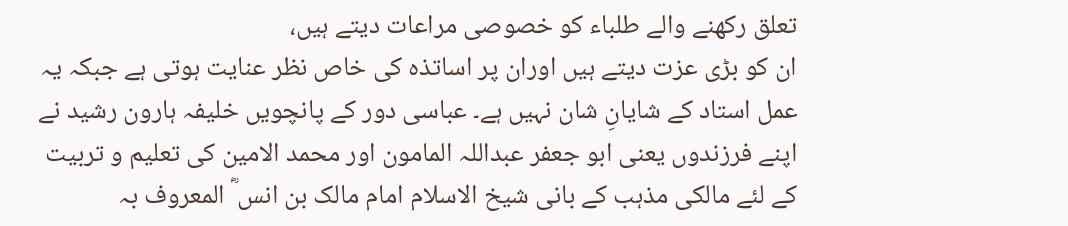تعلق رکھنے والے طلباء کو خصوصی مراعات دیتے ہیں،
ان کو بڑی عزت دیتے ہیں اوران پر اساتذہ کی خاص نظر عنایت ہوتی ہے جبکہ یہ عمل استاد کے شایانِ شان نہیں ہے۔ عباسی دور کے پانچویں خلیفہ ہارون رشید نے اپنے فرزندوں یعنی ابو جعفر عبداللہ المامون اور محمد الامین کی تعلیم و تربیت کے لئے مالکی مذہب کے بانی شیخ الاسلام امام مالک بن انس ؓ المعروف بہ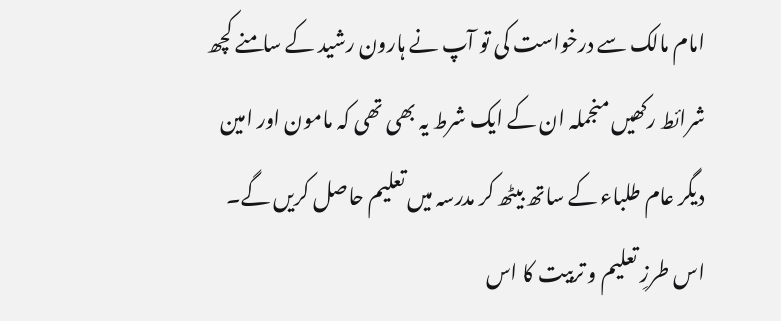امام مالک سے درخواست کی تو آپ نے ہارون رشید کے سامنے کچھ شرائط رکھیں منجملہ ان کے ایک شرط یہ بھی تھی کہ مامون اور امین دیگر عام طلباء کے ساتھ بیٹھ کر مدرسہ میں تعلیم حاصل کریں گے۔ اس طرزِ تعلیم و تربیت کا اس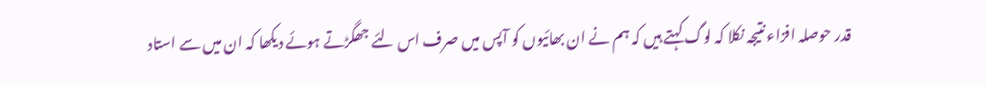قدر حوصلہ افزاء نتیجہ نکلا کہ لوگ کہتے ہیں کہ ہم نے ان بھائیوں کو آپس میں صرف اس لئے جھگڑتے ہوئے دیکھا کہ ان میں سے استاد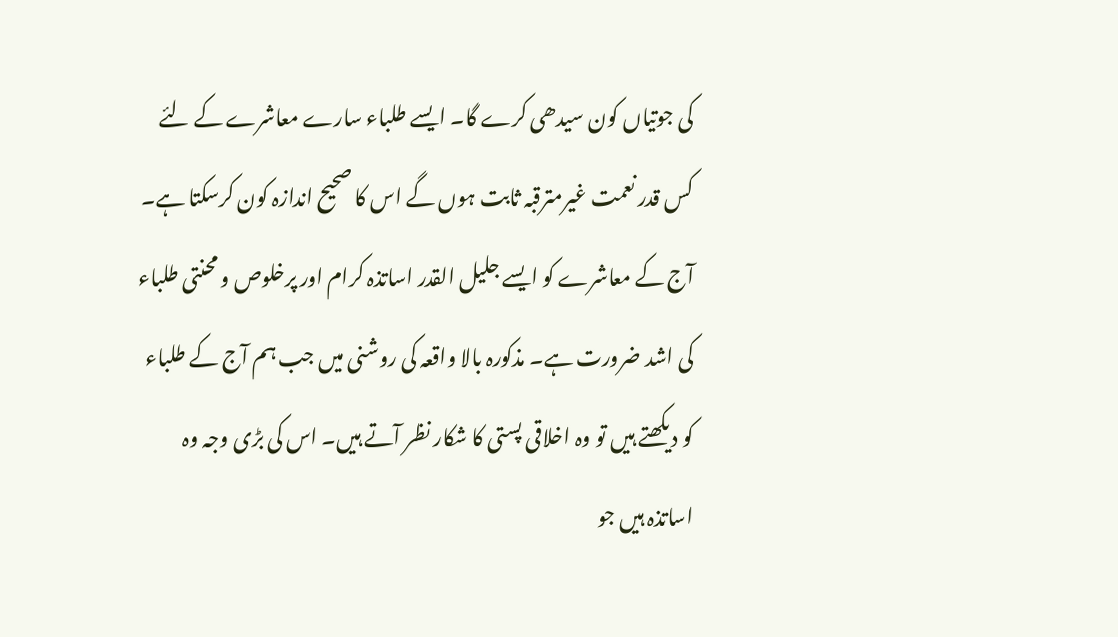کی جوتیاں کون سیدھی کرے گا۔ ایسے طلباء سارے معاشرے کے لئے کس قدر نعمت غیرمترقبہ ثابت ہوں گے اس کا صحیح اندازہ کون کرسکتا ہے۔ آج کے معاشرے کو ایسے جلیل القدر اساتذہ کرام اور پرخلوص و محنتی طلباء کی اشد ضرورت ہے۔ مذکورہ بالا واقعہ کی روشنی میں جب ہم آج کے طلباء کو دیکھتے ہیں تو وہ اخلاقی پستی کا شکار نظر آتے ہیں۔ اس کی بڑی وجہ وہ اساتذہ ہیں جو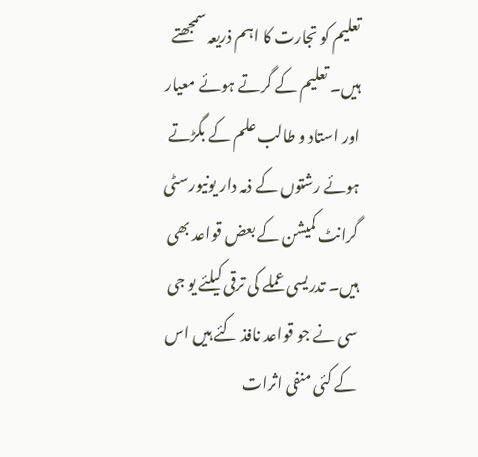تعلیم کو تجارت کا اہم ذریعہ سمجھتے ہیں۔ تعلیم کے گرتے ہوئے معیار اور استاد و طالب علم کے بگڑتے ہوئے رشتوں کے ذمہ دار یونیورسٹی گرانٹ کمیشن کے بعض قواعد بھی ہیں۔ تدریسی عملے کی ترقی کیلئے یو جی سی نے جو قواعد نافذ کئے ہیں اس کے کئی منفی اثرات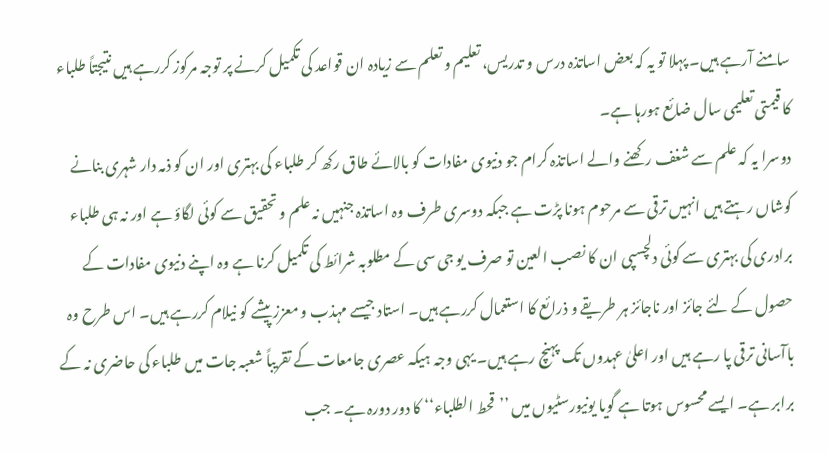سامنے آرہے ہیں۔ پہلا تو یہ کہ بعض اساتذہ درس و تدریس، تعلیم و تعلم سے زیادہ ان قواعد کی تکمیل کرنے پر توجہ مرکوز کررہے ہیں نتیجتاً طلباء کا قیمتی تعلیمی سال ضائع ہورہا ہے۔
دوسرا یہ کہ علم سے شغف رکھنے والے اساتذہ کرام جو دنیوی مفادات کو بالائے طاق رکھ کر طلباء کی بہتری اور ان کو ذمہ دار شہری بنانے کوشاں رہتے ہیں انہیں ترقی سے مرحوم ہونا پڑت ہے جبکہ دوسری طرف وہ اساتذہ جنہیں نہ علم و تحقیق سے کوئی لگاؤ ہے اور نہ ہی طلباء برادری کی بہتری سے کوئی دلچسپی ان کا نصب العین تو صرف یو جی سی کے مطلوبہ شرائط کی تکمیل کرنا ہے وہ اپنے دنیوی مفادات کے حصول کے لئے جائز اور ناجائز ہر طریقے و ذرائع کا استعمال کررہے ہیں۔ استاد جیسے مہذب و معزز پیشے کو نیلام کررہے ہیں۔ اس طرح وہ باآسانی ترقی پا رہے ہیں اور اعلیٰ عہدوں تک پہنچ رہے ہیں۔ یہی وجہ ہیکہ عصری جامعات کے تقریباً شعبہ جات میں طلباء کی حاضری نہ کے برابر ہے۔ ایسے محسوس ہوتا ہے گویا یونیورسٹیوں میں ’’قحط الطلباء‘‘ کا دور دورہ ہے۔ جب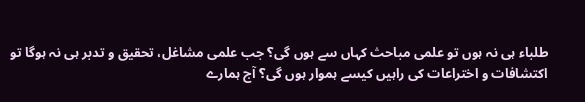طلباء ہی نہ ہوں تو علمی مباحث کہاں سے ہوں گی؟ جب علمی مشاغل، تحقیق و تدبر ہی نہ ہوگا تو اکتشافات و اختراعات کی راہیں کیسے ہموار ہوں گی؟ آج ہمارے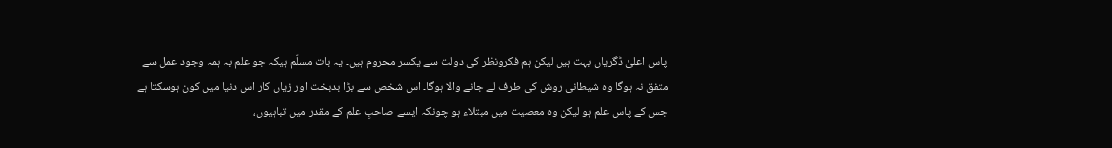پاس اعلیٰ ڈگریاں بہت ہیں لیکن ہم فکرونظر کی دولت سے یکسر محروم ہیں۔ یہ بات مسلّم ہیکہ جو علم بہ ہمہ وجود عمل سے متفق نہ ہوگا وہ شیطانی روش کی طرف لے جانے والا ہوگا۔ اس شخص سے بڑا بدبخت اور زیاں کار اس دنیا میں کون ہوسکتا ہے جس کے پاس علم ہو لیکن وہ معصیت میں مبتلاء ہو چونکہ ایسے صاحبِ علم کے مقدر میں تباہیوں،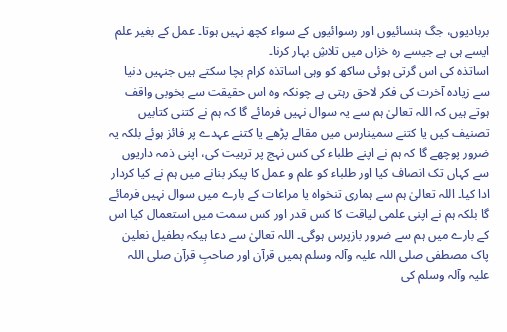بربادیوں، جگ ہنسائیوں اور رسوائیوں کے سواء کچھ نہیں ہوتا۔ عمل کے بغیر علم ایسے ہی ہے جیسے رہ خزاں میں تلاشِ بہار کرنا۔
اساتذہ کی اس گرتی ہوئی ساکھ کو وہی اساتذہ کرام بچا سکتے ہیں جنہیں دنیا سے زیادہ آخرت کی فکر لاحق رہتی ہے چونکہ وہ اس حقیقت سے بخوبی واقف ہوتے ہیں کہ اللہ تعالیٰ ہم سے یہ سوال نہیں فرمائے گا کہ ہم نے کتنی کتابیں تصنیف کیں یا کتنے سمینارس میں مقالے پڑھے یا کتنے عہدے پر فائز ہوئے بلکہ یہ ضرور پوچھے گا کہ ہم نے اپنے طلباء کی کس نہج پر تربیت کی، اپنی ذمہ داریوں سے کہاں تک انصاف کیا اور طلباء کو علم و عمل کا پیکر بنانے میں ہم نے کیا کردار ادا کیا۔ اللہ تعالیٰ ہم سے ہماری تنخواہ یا مراعات کے بارے میں سوال نہیں فرمائے گا بلکہ ہم نے اپنی علمی لیاقت کا کس قدر اور کس سمت میں استعمال کیا اس کے بارے میں ہم سے ضرور بازپرس ہوگی۔ اللہ تعالیٰ سے دعا ہیکہ بطفیل نعلین پاک مصطفی صلی اللہ علیہ وآلہ وسلم ہمیں قرآن اور صاحبِ قرآن صلی اللہ علیہ وآلہ وسلم کی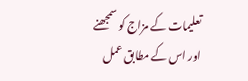تعلیمات کے مزاج کو سمجھنے اور اس کے مطابق عمل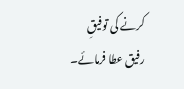کرنے کی توفیقِ رفیق عطا فرمائے۔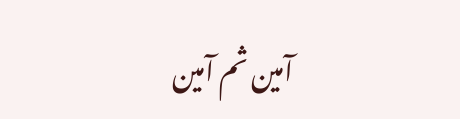آمین ثم آمین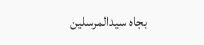بجاہ سیدالمرسلین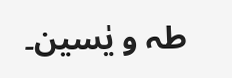طہ و یٰسین۔